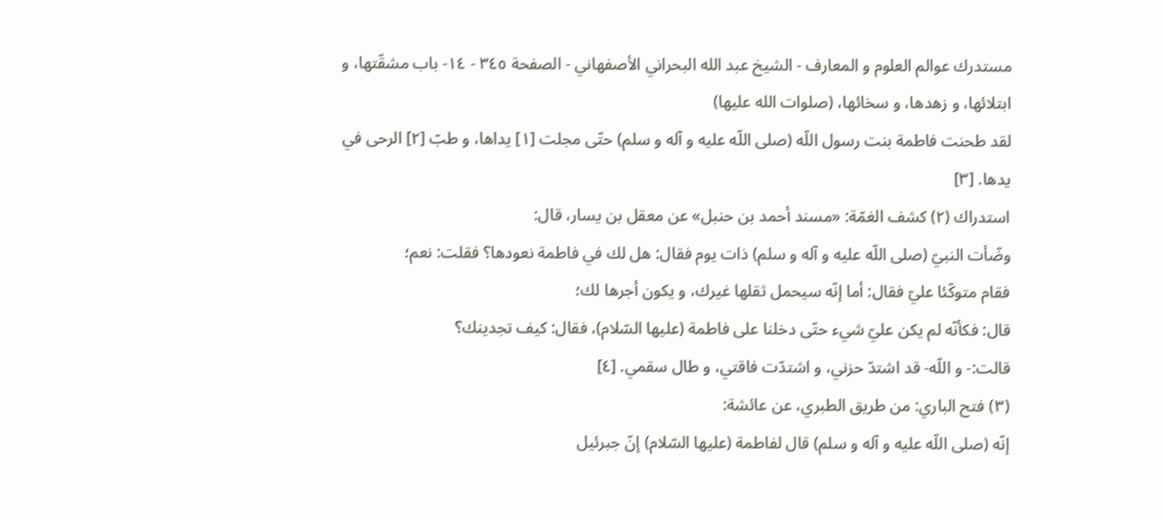مستدرك عوالم العلوم و المعارف - الشيخ عبد الله البحراني الأصفهاني - الصفحة ٣٤٥ - ١٤- باب مشقّتها، و ابتلائها، و زهدها، و سخائها، (صلوات الله عليها)
لقد طحنت فاطمة بنت رسول اللّه (صلى اللّه عليه و آله و سلم) حتّى مجلت [١] يداها، و طبّ [٢] الرحى في يدها. [٣]
استدراك (٢) كشف الغمّة: «مسند أحمد بن حنبل» عن معقل بن يسار، قال:
وضّأت النبيّ (صلى اللّه عليه و آله و سلم) ذات يوم فقال: هل لك في فاطمة نعودها؟ فقلت: نعم؛
فقام متوكّئا عليّ فقال: أما إنّه سيحمل ثقلها غيرك، و يكون أجرها لك؛
قال: فكأنّه لم يكن عليّ شيء حتّى دخلنا على فاطمة (عليها السّلام)، فقال: كيف تجدينك؟
قالت:- و اللّه- قد اشتدّ حزني، و اشتدّت فاقتي، و طال سقمي. [٤]
(٣) فتح الباري: من طريق الطبري، عن عائشة:
إنّه (صلى اللّه عليه و آله و سلم) قال لفاطمة (عليها السّلام) إنّ جبرئيل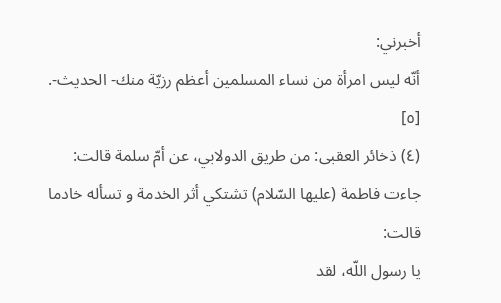أخبرني:
أنّه ليس امرأة من نساء المسلمين أعظم رزيّة منك- الحديث-. [٥]
(٤) ذخائر العقبى: من طريق الدولابي، عن أمّ سلمة قالت:
جاءت فاطمة (عليها السّلام) تشتكي أثر الخدمة و تسأله خادما قالت:
يا رسول اللّه، لقد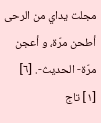مجلت يداي من الرحى أطحن مرّة، و أعجن مرّة- الحديث-. [٦]
[١] تاج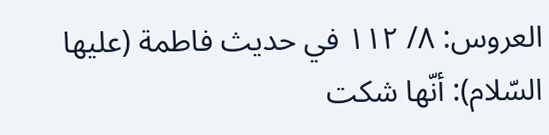العروس: ٨/ ١١٢ في حديث فاطمة (عليها السّلام): أنّها شكت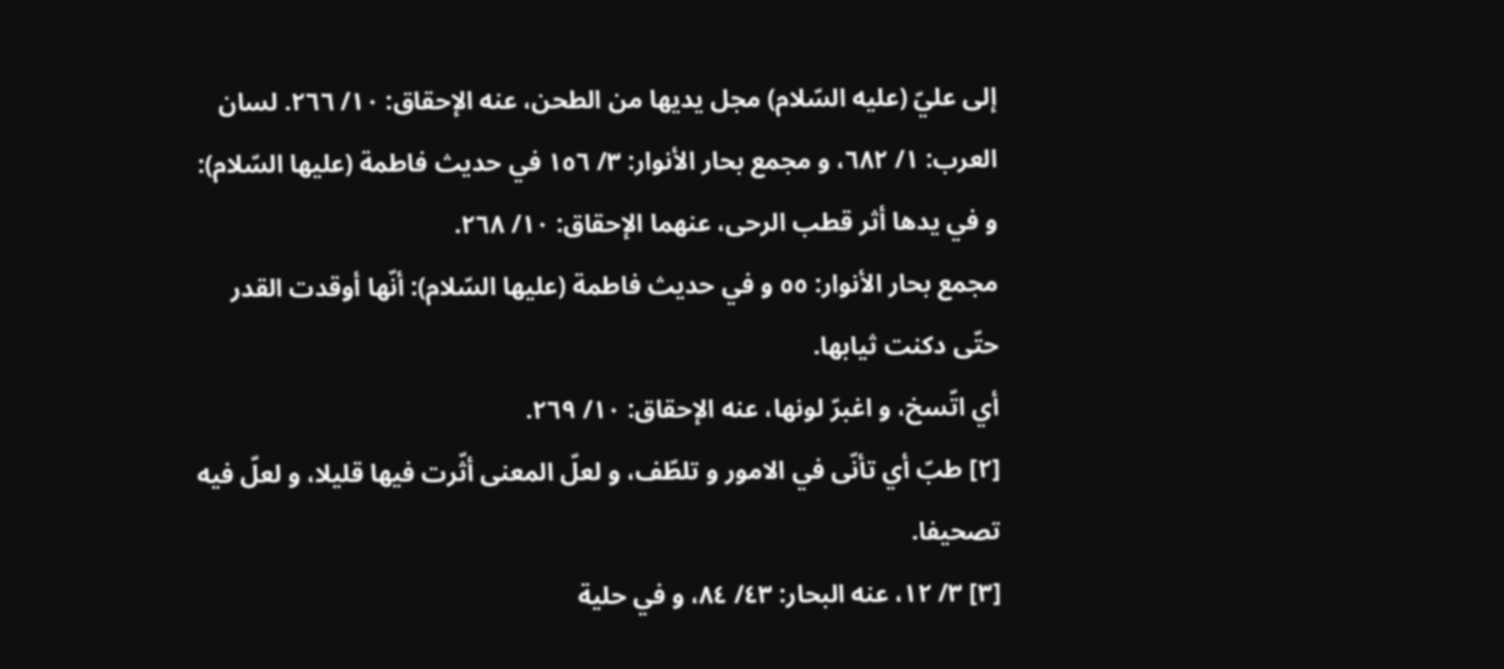إلى عليّ (عليه السّلام) مجل يديها من الطحن، عنه الإحقاق: ١٠/ ٢٦٦. لسان العرب: ١/ ٦٨٢، و مجمع بحار الأنوار: ٣/ ١٥٦ في حديث فاطمة (عليها السّلام):
و في يدها أثر قطب الرحى، عنهما الإحقاق: ١٠/ ٢٦٨.
مجمع بحار الأنوار: ٥٥ و في حديث فاطمة (عليها السّلام): أنّها أوقدت القدر حتّى دكنت ثيابها.
أي اتّسخ، و اغبرّ لونها، عنه الإحقاق: ١٠/ ٢٦٩.
[٢] طبّ أي تأنّى في الامور و تلطّف، و لعلّ المعنى أثّرت فيها قليلا، و لعلّ فيه تصحيفا.
[٣] ٣/ ١٢، عنه البحار: ٤٣/ ٨٤، و في حلية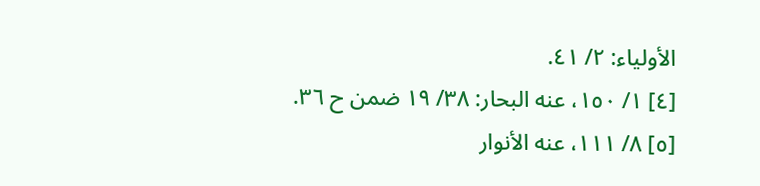الأولياء: ٢/ ٤١.
[٤] ١/ ١٥٠، عنه البحار: ٣٨/ ١٩ ضمن ح ٣٦.
[٥] ٨/ ١١١، عنه الأنوار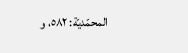المحمّديّة: ٥٨٢، و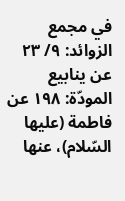في مجمع الزوائد: ٩/ ٢٣ عن ينابيع المودّة: ١٩٨ عن فاطمة (عليها السّلام)، عنها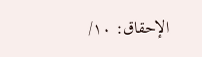الإحقاق: ١٠/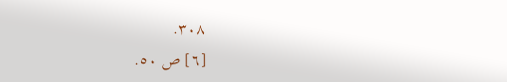٣٠٨.
[٦] ص ٥٠.